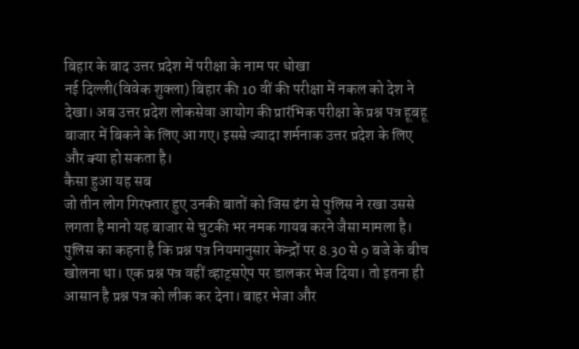बिहार के बाद उत्तर प्रदेश में परीक्षा के नाम पर धोखा
नई दिल्ली(विवेक शुक्ला) बिहार की 10 वीं की परीक्षा में नकल को देश ने देखा। अब उत्तर प्रदेश लोकसेवा आयोग की प्रारंभिक परीक्षा के प्रश्न पत्र हूबहू बाजार में बिकने के लिए आ गए। इससे ज्यादा शर्मनाक उत्तर प्रदेश के लिए और क्या हो सकता है।
कैसा हुआ यह सब
जो तीन लोग गिरफ्तार हुए उनकी बातों को जिस ढंग से पुलिस ने रखा उससे लगता है मानो यह बाजार से चुटकी भर नमक गायब करने जैसा मामला है। पुलिस का कहना है कि प्रश्न पत्र नियमानुसार केन्द्रों पर 8.30 से 9 बजे के बीच खोलना था। एक प्रश्न पत्र वहीं व्हाट्सऐप पर डालकर भेज दिया। तो इतना ही आसान है प्रश्न पत्र को लीक कर देना। बाहर भेजा और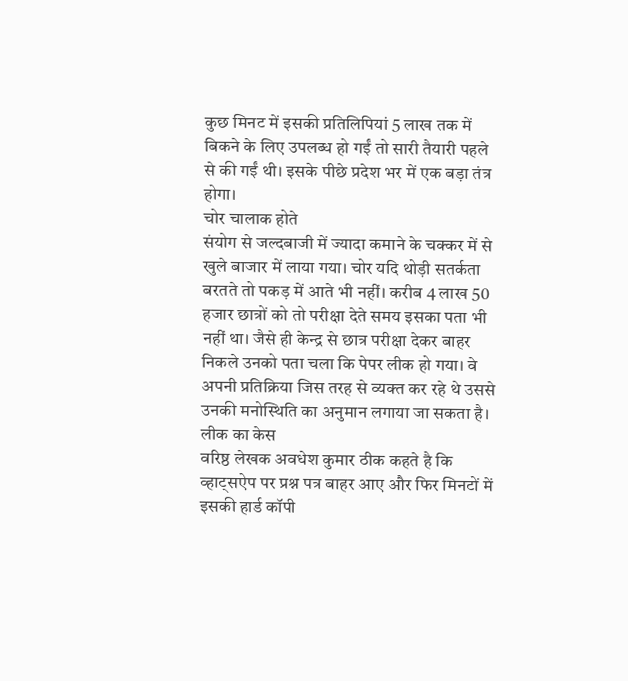कुछ मिनट में इसकी प्रतिलिपियां 5 लाख तक में बिकने के लिए उपलब्ध हो गईं तो सारी तैयारी पहले से की गईं थी। इसके पीछे प्रदेश भर में एक बड़ा तंत्र होगा।
चोर चालाक होते
संयोग से जल्दबाजी में ज्यादा कमाने के चक्कर में से खुले बाजार में लाया गया। चोर यदि थोड़ी सतर्कता बरतते तो पकड़ में आते भी नहीं। करीब 4 लाख 50 हजार छात्रों को तो परीक्षा देते समय इसका पता भी नहीं था। जैसे ही केन्द्र से छात्र परीक्षा देकर बाहर निकले उनको पता चला कि पेपर लीक हो गया। वे अपनी प्रतिक्रिया जिस तरह से व्यक्त कर रहे थे उससे उनकी मनोस्थिति का अनुमान लगाया जा सकता है।
लीक का केस
वरिष्ठ लेखक अवधेश कुमार ठीक कहते है कि व्हाट्सऐप पर प्रश्न पत्र बाहर आए और फिर मिनटों में इसकी हार्ड कॉपी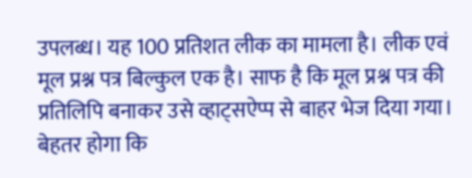उपलब्ध। यह 100 प्रतिशत लीक का मामला है। लीक एवं मूल प्रश्न पत्र बिल्कुल एक है। साफ है कि मूल प्रश्न पत्र की प्रतिलिपि बनाकर उसे व्हाट्सऐप्प से बाहर भेज दिया गया। बेहतर होगा कि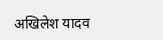अखिलेश यादव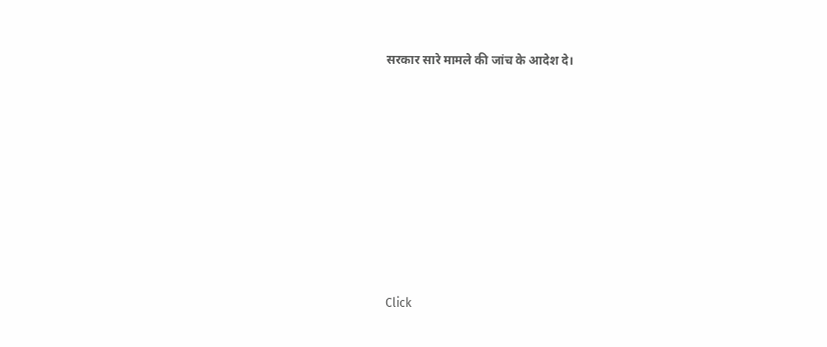सरकार सारे मामले की जांच के आदेश दे।













Click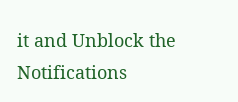it and Unblock the Notifications